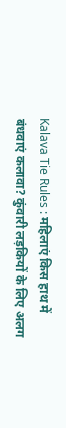Kalava Tie Rules : महिलाएं किस हाथ में बंधवाएं कलावा? कुंवारी लड़कियों के लिए अलग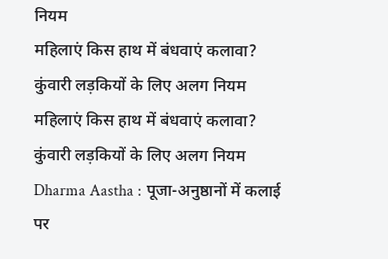नियम
महिलाएं किस हाथ में बंधवाएं कलावा? कुंवारी लड़कियों के लिए अलग नियम
महिलाएं किस हाथ में बंधवाएं कलावा? कुंवारी लड़कियों के लिए अलग नियम
Dharma Aastha : पूजा-अनुष्ठानों में कलाई पर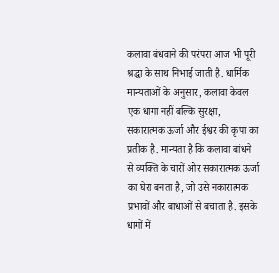कलावा बंधवाने की परंपरा आज भी पूरी श्रद्धा के साथ निभाई जाती है. धार्मिक मान्यताओं के अनुसार, कलावा केवल एक धागा नहीं बल्कि सुरक्षा, सकारात्मक ऊर्जा और ईश्वर की कृपा का प्रतीक है. मान्यता है कि कलावा बांधने से व्यक्ति के चारों ओर सकारात्मक ऊर्जा का घेरा बनता है, जो उसे नकारात्मक प्रभावों और बाधाओं से बचाता है. इसके धागों में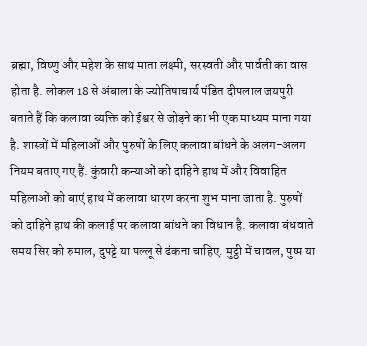ब्रह्मा, विष्णु और महेश के साथ माता लक्ष्मी, सरस्वती और पार्वती का वास होता है. लोकल 18 से अंबाला के ज्योतिषाचार्य पंडित दीपलाल जयपुरी बताते हैं कि कलावा व्यक्ति को ईश्वर से जोड़ने का भी एक माध्यम माना गया है. शास्त्रों में महिलाओं और पुरुषों के लिए कलावा बांधने के अलग-अलग नियम बताए गए हैं. कुंवारी कन्याओं को दाहिने हाथ में और विवाहित महिलाओं को बाएं हाथ में कलावा धारण करना शुभ माना जाता है. पुरुषों को दाहिने हाथ की कलाई पर कलावा बांधने का विधान है. कलावा बंधवाते समय सिर को रुमाल, दुपट्टे या पल्लू से ढंकना चाहिए. मुट्ठी में चावल, पुष्प या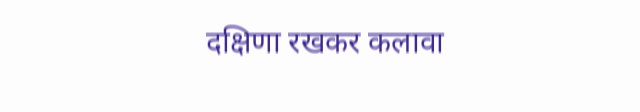दक्षिणा रखकर कलावा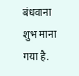बंधवाना शुभ माना गया है.